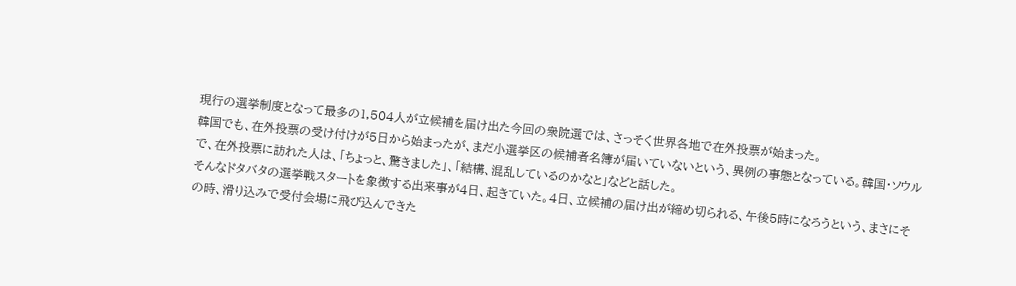現行の選挙制度となって最多の1,504人が立候補を届け出た今回の衆院選では、さっそく世界各地で在外投票が始まった。
韓国でも、在外投票の受け付けが5日から始まったが、まだ小選挙区の候補者名簿が届いていないという、異例の事態となっている。韓国・ソウルで、在外投票に訪れた人は、「ちょっと、驚きました」、「結構、混乱しているのかなと」などと話した。
そんなドタバタの選挙戦スタートを象徴する出来事が4日、起きていた。4日、立候補の届け出が締め切られる、午後5時になろうという、まさにその時、滑り込みで受付会場に飛び込んできた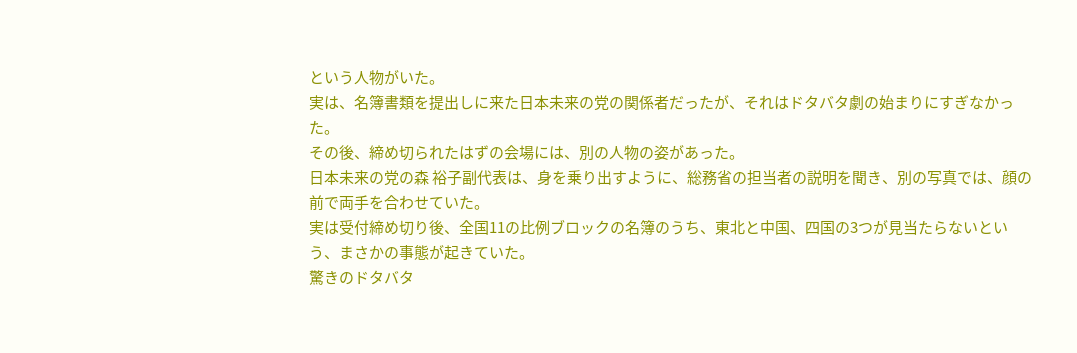という人物がいた。
実は、名簿書類を提出しに来た日本未来の党の関係者だったが、それはドタバタ劇の始まりにすぎなかった。
その後、締め切られたはずの会場には、別の人物の姿があった。
日本未来の党の森 裕子副代表は、身を乗り出すように、総務省の担当者の説明を聞き、別の写真では、顔の前で両手を合わせていた。
実は受付締め切り後、全国11の比例ブロックの名簿のうち、東北と中国、四国の3つが見当たらないという、まさかの事態が起きていた。
驚きのドタバタ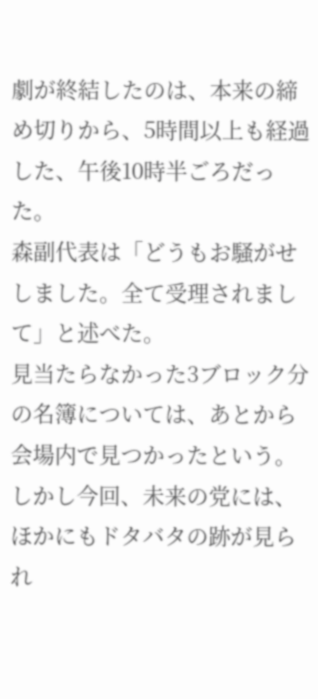劇が終結したのは、本来の締め切りから、5時間以上も経過した、午後10時半ごろだった。
森副代表は「どうもお騒がせしました。全て受理されまして」と述べた。
見当たらなかった3ブロック分の名簿については、あとから会場内で見つかったという。
しかし今回、未来の党には、ほかにもドタバタの跡が見られ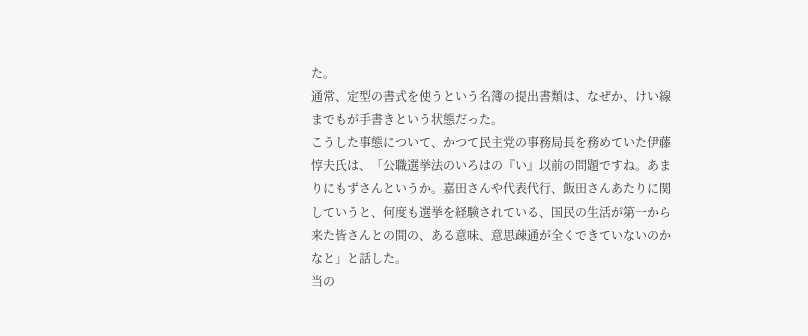た。
通常、定型の書式を使うという名簿の提出書類は、なぜか、けい線までもが手書きという状態だった。
こうした事態について、かつて民主党の事務局長を務めていた伊藤惇夫氏は、「公職選挙法のいろはの『い』以前の問題ですね。あまりにもずさんというか。嘉田さんや代表代行、飯田さんあたりに関していうと、何度も選挙を経験されている、国民の生活が第一から来た皆さんとの間の、ある意味、意思疎通が全くできていないのかなと」と話した。
当の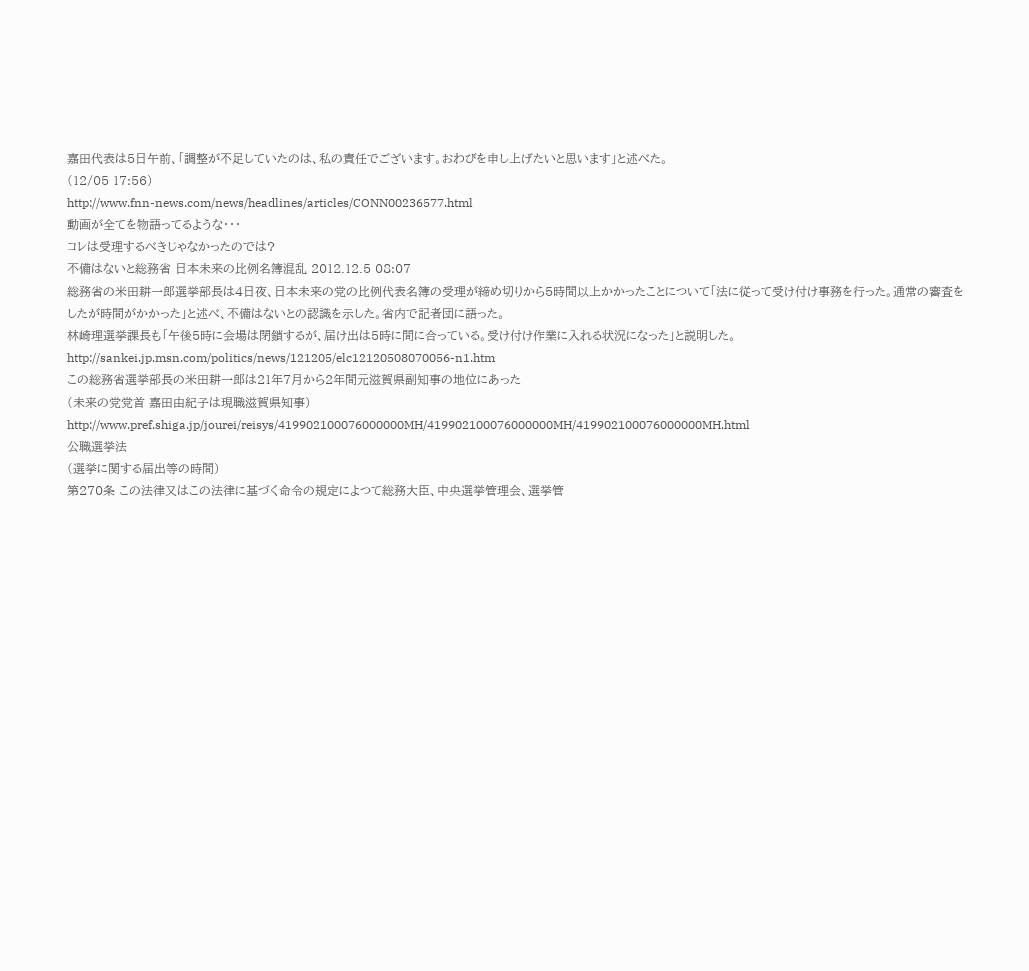嘉田代表は5日午前、「調整が不足していたのは、私の責任でございます。おわびを申し上げたいと思います」と述べた。
(12/05 17:56)
http://www.fnn-news.com/news/headlines/articles/CONN00236577.html
動画が全てを物語ってるような・・・
コレは受理するべきじゃなかったのでは?
不備はないと総務省 日本未来の比例名簿混乱 2012.12.5 08:07
総務省の米田耕一郎選挙部長は4日夜、日本未来の党の比例代表名簿の受理が締め切りから5時間以上かかったことについて「法に従って受け付け事務を行った。通常の審査をしたが時間がかかった」と述べ、不備はないとの認識を示した。省内で記者団に語った。
林崎理選挙課長も「午後5時に会場は閉鎖するが、届け出は5時に間に合っている。受け付け作業に入れる状況になった」と説明した。
http://sankei.jp.msn.com/politics/news/121205/elc12120508070056-n1.htm
この総務省選挙部長の米田耕一郎は21年7月から2年間元滋賀県副知事の地位にあった
(未来の党党首 嘉田由紀子は現職滋賀県知事)
http://www.pref.shiga.jp/jourei/reisys/419902100076000000MH/419902100076000000MH/419902100076000000MH.html
公職選挙法
(選挙に関する届出等の時間)
第270条 この法律又はこの法律に基づく命令の規定によつて総務大臣、中央選挙管理会、選挙管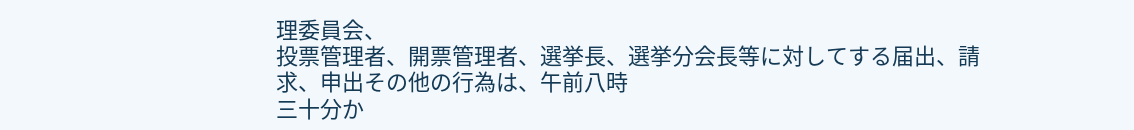理委員会、
投票管理者、開票管理者、選挙長、選挙分会長等に対してする届出、請求、申出その他の行為は、午前八時
三十分か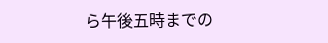ら午後五時までの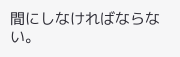間にしなければならない。